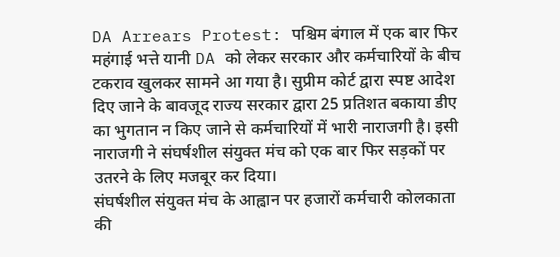DA Arrears Protest: पश्चिम बंगाल में एक बार फिर महंगाई भत्ते यानी DA को लेकर सरकार और कर्मचारियों के बीच टकराव खुलकर सामने आ गया है। सुप्रीम कोर्ट द्वारा स्पष्ट आदेश दिए जाने के बावजूद राज्य सरकार द्वारा 25 प्रतिशत बकाया डीए का भुगतान न किए जाने से कर्मचारियों में भारी नाराजगी है। इसी नाराजगी ने संघर्षशील संयुक्त मंच को एक बार फिर सड़कों पर उतरने के लिए मजबूर कर दिया।
संघर्षशील संयुक्त मंच के आह्वान पर हजारों कर्मचारी कोलकाता की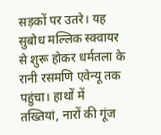सड़कों पर उतरे। यह सुबोध मल्लिक स्क्वायर से शुरू होकर धर्मतला के रानी रसमणि एवेन्यू तक पहुंचा। हाथों में तख्तियां, नारों की गूंज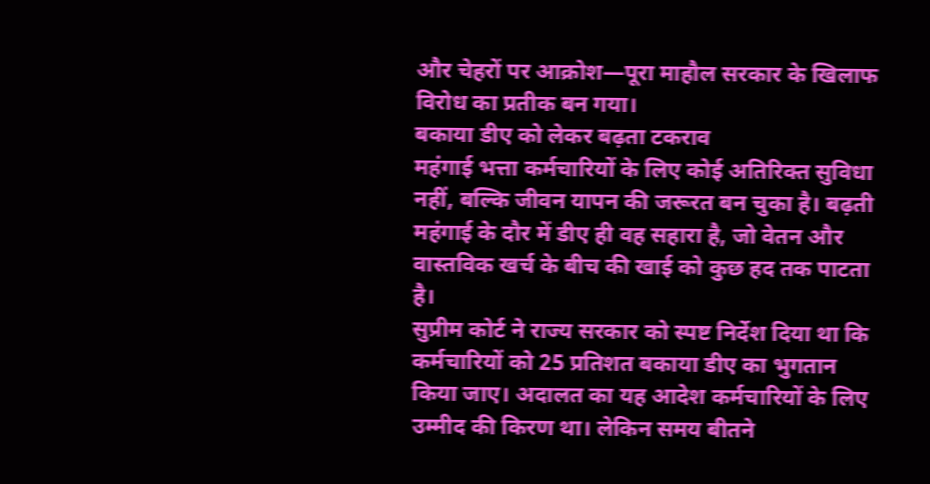और चेहरों पर आक्रोश—पूरा माहौल सरकार के खिलाफ विरोध का प्रतीक बन गया।
बकाया डीए को लेकर बढ़ता टकराव
महंगाई भत्ता कर्मचारियों के लिए कोई अतिरिक्त सुविधा नहीं, बल्कि जीवन यापन की जरूरत बन चुका है। बढ़ती महंगाई के दौर में डीए ही वह सहारा है, जो वेतन और वास्तविक खर्च के बीच की खाई को कुछ हद तक पाटता है।
सुप्रीम कोर्ट ने राज्य सरकार को स्पष्ट निर्देश दिया था कि कर्मचारियों को 25 प्रतिशत बकाया डीए का भुगतान किया जाए। अदालत का यह आदेश कर्मचारियों के लिए उम्मीद की किरण था। लेकिन समय बीतने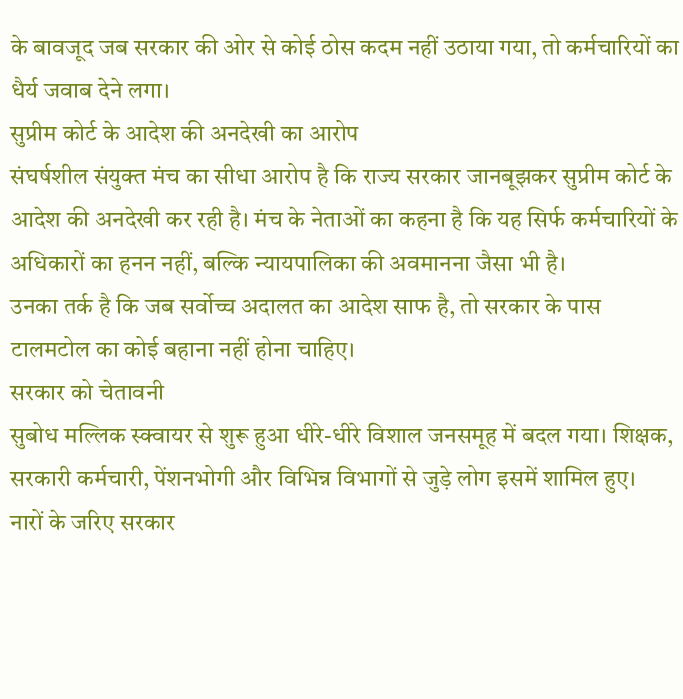के बावजूद जब सरकार की ओर से कोई ठोस कदम नहीं उठाया गया, तो कर्मचारियों का धैर्य जवाब देने लगा।
सुप्रीम कोर्ट के आदेश की अनदेखी का आरोप
संघर्षशील संयुक्त मंच का सीधा आरोप है कि राज्य सरकार जानबूझकर सुप्रीम कोर्ट के आदेश की अनदेखी कर रही है। मंच के नेताओं का कहना है कि यह सिर्फ कर्मचारियों के अधिकारों का हनन नहीं, बल्कि न्यायपालिका की अवमानना जैसा भी है।
उनका तर्क है कि जब सर्वोच्च अदालत का आदेश साफ है, तो सरकार के पास टालमटोल का कोई बहाना नहीं होना चाहिए।
सरकार को चेतावनी
सुबोध मल्लिक स्क्वायर से शुरू हुआ धीरे-धीरे विशाल जनसमूह में बदल गया। शिक्षक, सरकारी कर्मचारी, पेंशनभोगी और विभिन्न विभागों से जुड़े लोग इसमें शामिल हुए।
नारों के जरिए सरकार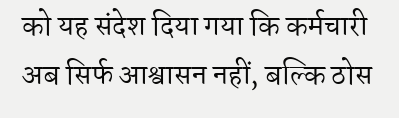को यह संदेश दिया गया कि कर्मचारी अब सिर्फ आश्वासन नहीं, बल्कि ठोस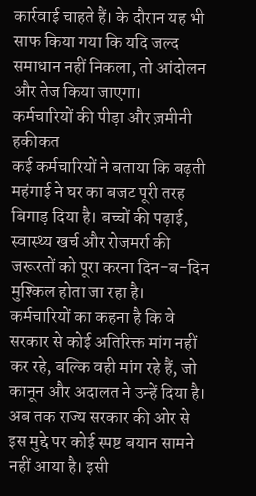कार्रवाई चाहते हैं। के दौरान यह भी साफ किया गया कि यदि जल्द समाधान नहीं निकला, तो आंदोलन और तेज किया जाएगा।
कर्मचारियों की पीड़ा और ज़मीनी हकीकत
कई कर्मचारियों ने बताया कि बढ़ती महंगाई ने घर का बजट पूरी तरह बिगाड़ दिया है। बच्चों की पढ़ाई, स्वास्थ्य खर्च और रोजमर्रा की जरूरतों को पूरा करना दिन-ब-दिन मुश्किल होता जा रहा है।
कर्मचारियों का कहना है कि वे सरकार से कोई अतिरिक्त मांग नहीं कर रहे, बल्कि वही मांग रहे हैं, जो कानून और अदालत ने उन्हें दिया है।
अब तक राज्य सरकार की ओर से इस मुद्दे पर कोई स्पष्ट बयान सामने नहीं आया है। इसी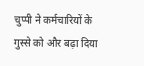चुप्पी ने कर्मचारियों के गुस्से को और बढ़ा दिया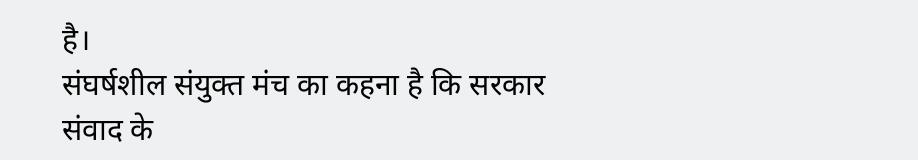है।
संघर्षशील संयुक्त मंच का कहना है कि सरकार संवाद के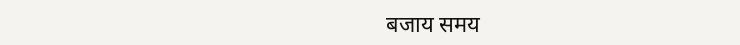बजाय समय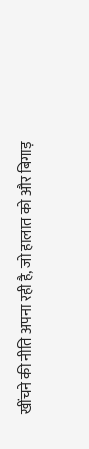खींचने की नीति अपना रही है, जो हालात को और बिगाड़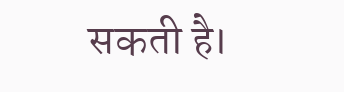सकती है।